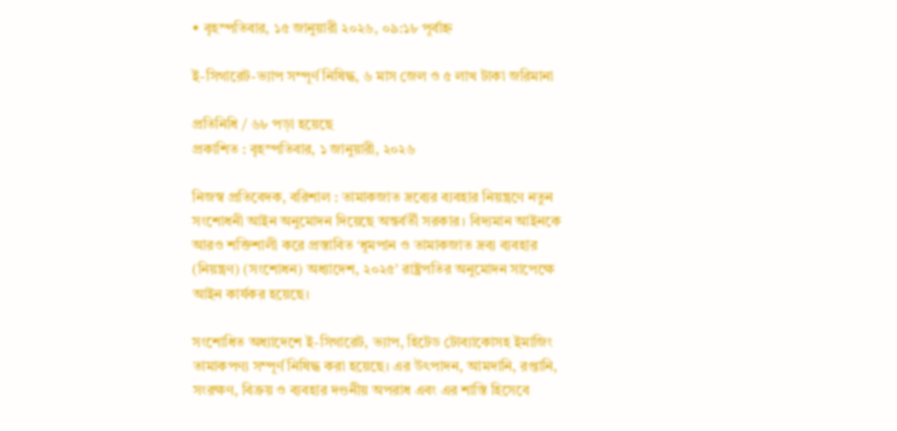• বৃহস্পতিবার, ১৫ জানুয়ারী ২০২৬, ০৯:১৮ পূর্বাহ্ন

ই-সিগারেট-ভ্যাপ সম্পূর্ণ নিষিদ্ধ, ৬ মাস জেল ও ৫ লাখ টাকা জরিমানা

প্রতিনিধি / ৬৮ পড়া হয়েছে
প্রকাশিত : বৃহস্পতিবার, ১ জানুয়ারী, ২০২৬

নিজস্ব প্রতিবেদক, বরিশাল : তামাকজাত দ্রব্যের ব্যবহার নিয়ন্ত্রণে নতুন সংশোধনী আইন অনুমোদন দিয়েছে অন্তর্বর্তী সরকার। বিদ্যমান আইনকে আরও শক্তিশালী করে প্রস্তাবিত ‘ধূমপান ও তামাকজাত দ্রব্য ব্যবহার (নিয়ন্ত্রণ) (সংশোধন) অধ্যাদেশ, ২০২৫’ রাষ্ট্রপতির অনুমোদন সাপেক্ষে আইন কার্যকর হয়েছে।

সংশোধিত অধ্যাদেশে ই-সিগারেট, ভ্যাপ, হিটেড টোব্যাকোসহ ইমাজিং তামাকপণ্য সম্পূর্ণ নিষিদ্ধ করা হয়েছে। এর উৎপাদন, আমদানি, রপ্তানি, সংরক্ষণ, বিক্রয় ও ব্যবহার দণ্ডনীয় অপরাধ এবং এর শাস্তি হিসেবে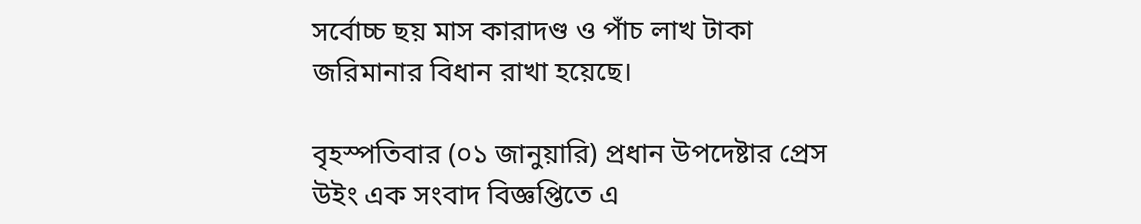সর্বোচ্চ ছয় মাস কারাদণ্ড ও পাঁচ লাখ টাকা জরিমানার বিধান রাখা হয়েছে।

বৃহস্পতিবার (০১ জানুয়ারি) প্রধান উপদেষ্টার প্রেস উইং এক সংবাদ বিজ্ঞপ্তিতে এ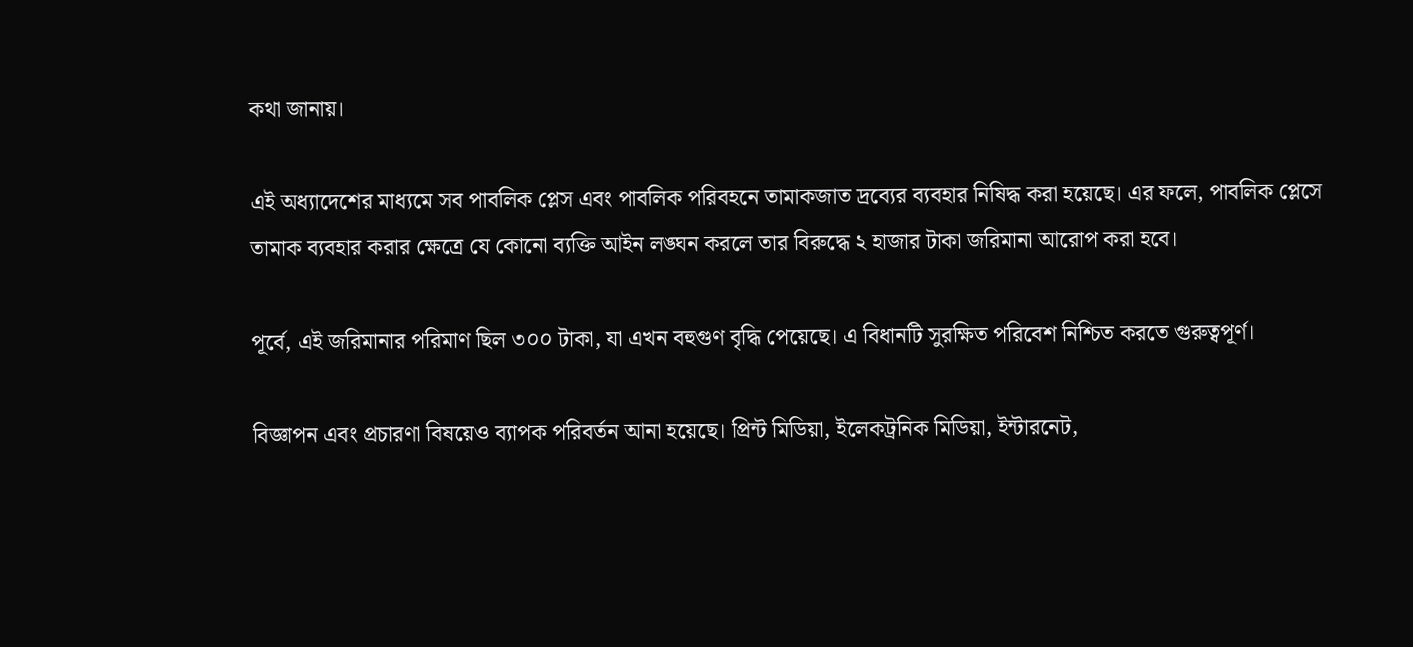কথা জানায়।

এই অধ্যাদেশের মাধ্যমে সব পাবলিক প্লেস এবং পাবলিক পরিবহনে তামাকজাত দ্রব্যের ব্যবহার নিষিদ্ধ করা হয়েছে। এর ফলে, পাবলিক প্লেসে তামাক ব্যবহার করার ক্ষেত্রে যে কোনো ব্যক্তি আইন লঙ্ঘন করলে তার বিরুদ্ধে ২ হাজার টাকা জরিমানা আরোপ করা হবে।

পূর্বে, এই জরিমানার পরিমাণ ছিল ৩০০ টাকা, যা এখন বহুগুণ বৃদ্ধি পেয়েছে। এ বিধানটি সুরক্ষিত পরিবেশ নিশ্চিত করতে গুরুত্বপূর্ণ।

বিজ্ঞাপন এবং প্রচারণা বিষয়েও ব্যাপক পরিবর্তন আনা হয়েছে। প্রিন্ট মিডিয়া, ইলেকট্রনিক মিডিয়া, ইন্টারনেট,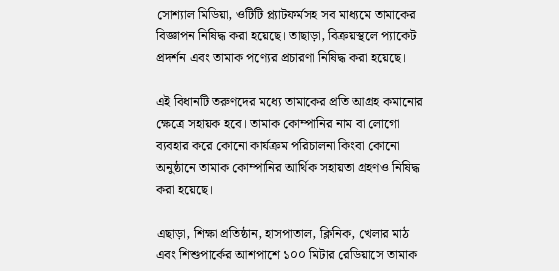সোশ্যাল মিডিয়া, ওটিটি প্ল্যাটফর্মসহ সব মাধ্যমে তামাকের বিজ্ঞাপন নিষিদ্ধ করা হয়েছে। তাছাড়া, বিক্রয়স্থলে প্যাকেট প্রদর্শন এবং তামাক পণ্যের প্রচারণা নিষিদ্ধ করা হয়েছে।

এই বিধানটি তরুণদের মধ্যে তামাকের প্রতি আগ্রহ কমানোর ক্ষেত্রে সহায়ক হবে। তামাক কোম্পানির নাম বা লোগো ব্যবহার করে কোনো কার্যক্রম পরিচালনা কিংবা কোনো অনুষ্ঠানে তামাক কোম্পানির আর্থিক সহায়তা গ্রহণও নিষিদ্ধ করা হয়েছে।

এছাড়া, শিক্ষা প্রতিষ্ঠান, হাসপাতাল, ক্লিনিক, খেলার মাঠ এবং শিশুপার্কের আশপাশে ১০০ মিটার রেডিয়াসে তামাক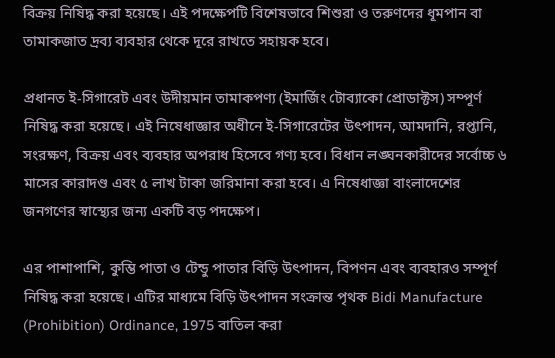বিক্রয় নিষিদ্ধ করা হয়েছে। এই পদক্ষেপটি বিশেষভাবে শিশুরা ও তরুণদের ধূমপান বা তামাকজাত দ্রব্য ব্যবহার থেকে দূরে রাখতে সহায়ক হবে।

প্রধানত ই-সিগারেট এবং উদীয়মান তামাকপণ্য (ইমার্জিং টোব্যাকো প্রোডাক্টস) সম্পূর্ণ নিষিদ্ধ করা হয়েছে। এই নিষেধাজ্ঞার অধীনে ই-সিগারেটের উৎপাদন, আমদানি, রপ্তানি, সংরক্ষণ, বিক্রয় এবং ব্যবহার অপরাধ হিসেবে গণ্য হবে। বিধান লঙ্ঘনকারীদের সর্বোচ্চ ৬ মাসের কারাদণ্ড এবং ৫ লাখ টাকা জরিমানা করা হবে। এ নিষেধাজ্ঞা বাংলাদেশের জনগণের স্বাস্থ্যের জন্য একটি বড় পদক্ষেপ।

এর পাশাপাশি, কুম্ভি পাতা ও টেন্ডু পাতার বিড়ি উৎপাদন, বিপণন এবং ব্যবহারও সম্পূর্ণ নিষিদ্ধ করা হয়েছে। এটির মাধ্যমে বিড়ি উৎপাদন সংক্রান্ত পৃথক Bidi Manufacture (Prohibition) Ordinance, 1975 বাতিল করা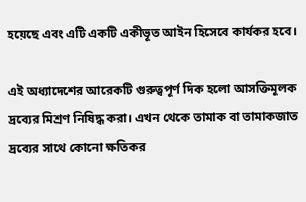হয়েছে এবং এটি একটি একীভূত আইন হিসেবে কার্যকর হবে।

এই অধ্যাদেশের আরেকটি গুরুত্বপূর্ণ দিক হলো আসক্তিমূলক দ্রব্যের মিশ্রণ নিষিদ্ধ করা। এখন থেকে তামাক বা তামাকজাত দ্রব্যের সাথে কোনো ক্ষতিকর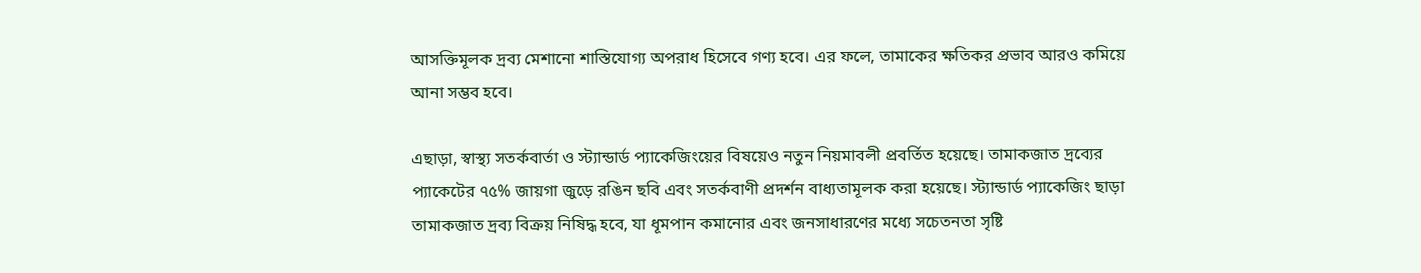আসক্তিমূলক দ্রব্য মেশানো শাস্তিযোগ্য অপরাধ হিসেবে গণ্য হবে। এর ফলে, তামাকের ক্ষতিকর প্রভাব আরও কমিয়ে আনা সম্ভব হবে।

এছাড়া, স্বাস্থ্য সতর্কবার্তা ও স্ট্যান্ডার্ড প্যাকেজিংয়ের বিষয়েও নতুন নিয়মাবলী প্রবর্তিত হয়েছে। তামাকজাত দ্রব্যের প্যাকেটের ৭৫% জায়গা জুড়ে রঙিন ছবি এবং সতর্কবাণী প্রদর্শন বাধ্যতামূলক করা হয়েছে। স্ট্যান্ডার্ড প্যাকেজিং ছাড়া তামাকজাত দ্রব্য বিক্রয় নিষিদ্ধ হবে, যা ধূমপান কমানোর এবং জনসাধারণের মধ্যে সচেতনতা সৃষ্টি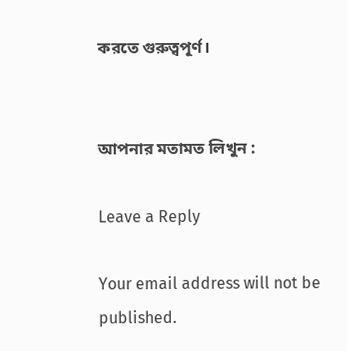করতে গুরুত্বপূর্ণ।


আপনার মতামত লিখুন :

Leave a Reply

Your email address will not be published.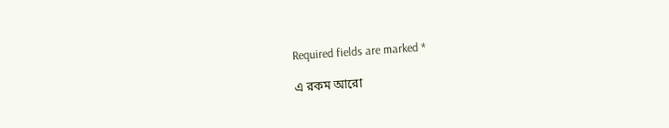Required fields are marked *

এ রকম আরো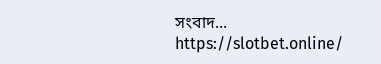সংবাদ...
https://slotbet.online/